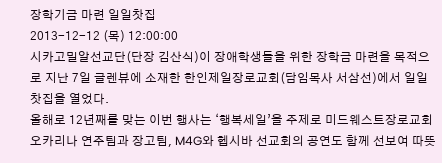장학기금 마련 일일찻집
2013-12-12 (목) 12:00:00
시카고밀알선교단(단장 김산식)이 장애학생들을 위한 장학금 마련을 목적으로 지난 7일 글렌뷰에 소재한 한인제일장로교회(담임목사 서삼선)에서 일일찻집을 열었다.
올해로 12년째를 맞는 이번 행사는 ‘행복세일’을 주제로 미드웨스트장로교회 오카리나 연주팀과 장고팀, M4G와 헵시바 선교회의 공연도 함께 선보여 따뜻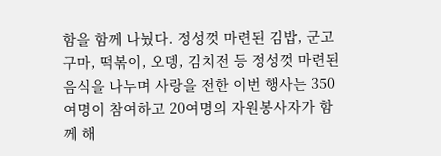함을 함께 나눴다. 정성껏 마련된 김밥, 군고구마, 떡볶이, 오뎅, 김치전 등 정성껏 마련된 음식을 나누며 사랑을 전한 이번 행사는 350여명이 참여하고 20여명의 자원봉사자가 함께 해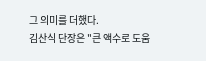그 의미를 더했다.
김산식 단장은 "큰 액수로 도움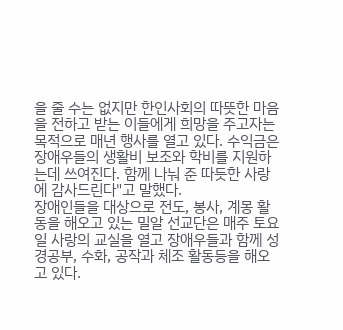을 줄 수는 없지만 한인사회의 따뜻한 마음을 전하고 받는 이들에게 희망을 주고자는 목적으로 매년 행사를 열고 있다. 수익금은 장애우들의 생활비 보조와 학비를 지원하는데 쓰여진다. 함께 나눠 준 따듯한 사랑에 감사드린다"고 말했다.
장애인들을 대상으로 전도, 봉사, 계몽 활동을 해오고 있는 밀알 선교단은 매주 토요일 사랑의 교실을 열고 장애우들과 함께 성경공부, 수화, 공작과 체조 활동등을 해오고 있다.